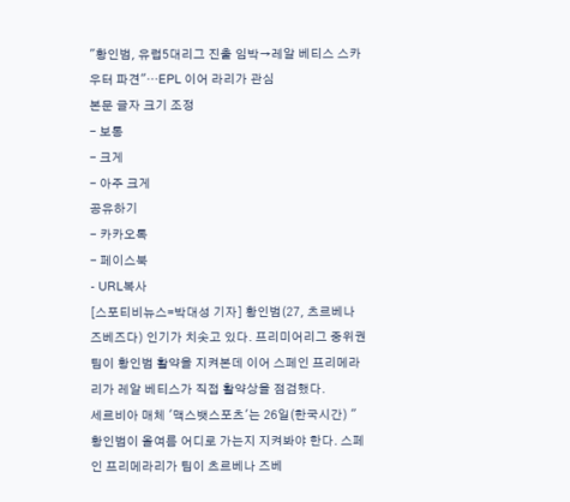"황인범, 유럽5대리그 진출 임박→레알 베티스 스카우터 파견"…EPL 이어 라리가 관심
본문 글자 크기 조정
- 보통
- 크게
- 아주 크게
공유하기
- 카카오톡
- 페이스북
- URL복사
[스포티비뉴스=박대성 기자] 황인범(27, 츠르베나 즈베즈다) 인기가 치솟고 있다. 프리미어리그 중위권 팀이 황인범 활약을 지켜본데 이어 스페인 프리메라리가 레알 베티스가 직접 활약상을 점검했다.
세르비아 매체 '맥스뱃스포츠'는 26일(한국시간) "황인범이 올여름 어디로 가는지 지켜봐야 한다. 스페인 프리메라리가 팀이 츠르베나 즈베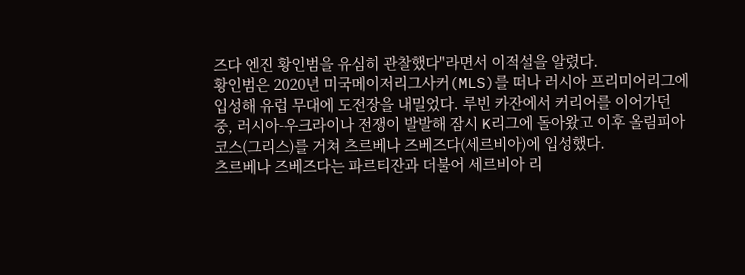즈다 엔진 황인범을 유심히 관찰했다"라면서 이적설을 알렸다.
황인범은 2020년 미국메이저리그사커(MLS)를 떠나 러시아 프리미어리그에 입성해 유럽 무대에 도전장을 내밀었다. 루빈 카잔에서 커리어를 이어가던 중, 러시아-우크라이나 전쟁이 발발해 잠시 K리그에 돌아왔고 이후 올림피아코스(그리스)를 거쳐 츠르베나 즈베즈다(세르비아)에 입성했다.
츠르베나 즈베즈다는 파르티잔과 더불어 세르비아 리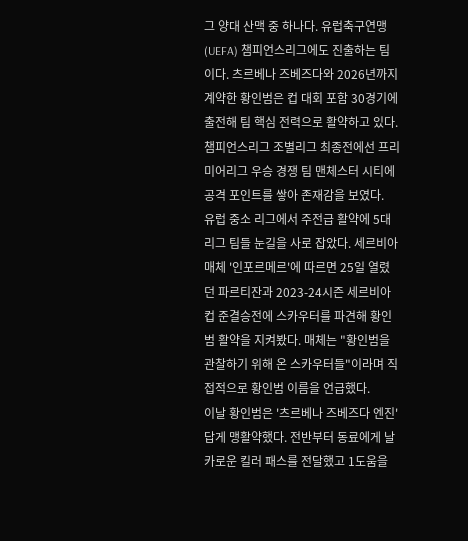그 양대 산맥 중 하나다. 유럽축구연맹(UEFA) 챔피언스리그에도 진출하는 팀이다. 츠르베나 즈베즈다와 2026년까지 계약한 황인범은 컵 대회 포함 30경기에 출전해 팀 핵심 전력으로 활약하고 있다. 챔피언스리그 조별리그 최종전에선 프리미어리그 우승 경쟁 팀 맨체스터 시티에 공격 포인트를 쌓아 존재감을 보였다.
유럽 중소 리그에서 주전급 활약에 5대리그 팀들 눈길을 사로 잡았다. 세르비아 매체 '인포르메르'에 따르면 25일 열렸던 파르티잔과 2023-24시즌 세르비아컵 준결승전에 스카우터를 파견해 황인범 활약을 지켜봤다. 매체는 "황인범을 관찰하기 위해 온 스카우터들"이라며 직접적으로 황인범 이름을 언급했다.
이날 황인범은 '츠르베나 즈베즈다 엔진'답게 맹활약했다. 전반부터 동료에게 날카로운 킬러 패스를 전달했고 1도움을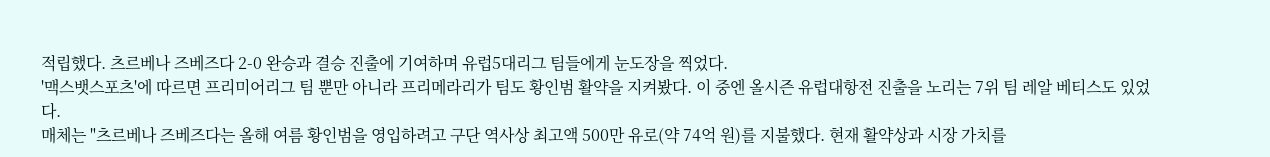적립했다. 츠르베나 즈베즈다 2-0 완승과 결승 진출에 기여하며 유럽5대리그 팀들에게 눈도장을 찍었다.
'맥스뱃스포츠'에 따르면 프리미어리그 팀 뿐만 아니라 프리메라리가 팀도 황인범 활약을 지켜봤다. 이 중엔 올시즌 유럽대항전 진출을 노리는 7위 팀 레알 베티스도 있었다.
매체는 "츠르베나 즈베즈다는 올해 여름 황인범을 영입하려고 구단 역사상 최고액 500만 유로(약 74억 원)를 지불했다. 현재 활약상과 시장 가치를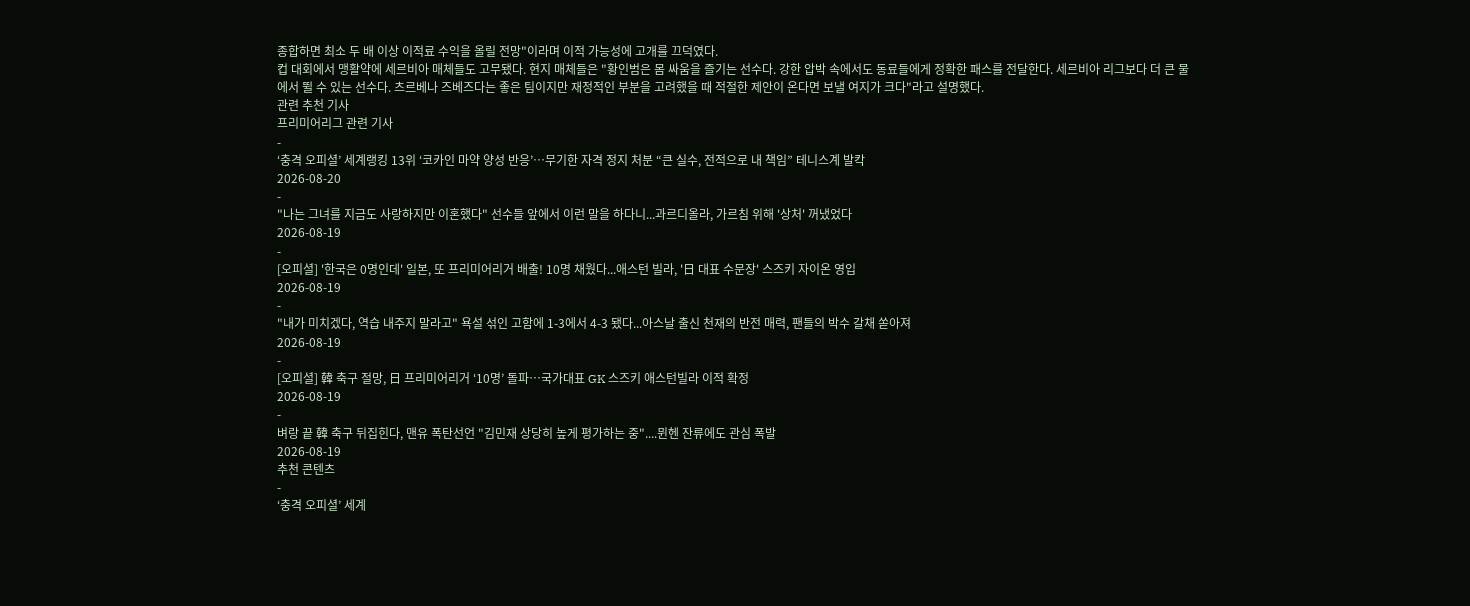종합하면 최소 두 배 이상 이적료 수익을 올릴 전망"이라며 이적 가능성에 고개를 끄덕였다.
컵 대회에서 맹활약에 세르비아 매체들도 고무됐다. 현지 매체들은 "황인범은 몸 싸움을 즐기는 선수다. 강한 압박 속에서도 동료들에게 정확한 패스를 전달한다. 세르비아 리그보다 더 큰 물에서 뛸 수 있는 선수다. 츠르베나 즈베즈다는 좋은 팀이지만 재정적인 부분을 고려했을 때 적절한 제안이 온다면 보낼 여지가 크다"라고 설명했다.
관련 추천 기사
프리미어리그 관련 기사
-
‘충격 오피셜’ 세계랭킹 13위 ‘코카인 마약 양성 반응’…무기한 자격 정지 처분 “큰 실수, 전적으로 내 책임” 테니스계 발칵
2026-08-20
-
"나는 그녀를 지금도 사랑하지만 이혼했다" 선수들 앞에서 이런 말을 하다니...과르디올라, 가르침 위해 '상처' 꺼냈었다
2026-08-19
-
[오피셜] '한국은 0명인데' 일본, 또 프리미어리거 배출! 10명 채웠다...애스턴 빌라, '日 대표 수문장' 스즈키 자이온 영입
2026-08-19
-
"내가 미치겠다, 역습 내주지 말라고" 욕설 섞인 고함에 1-3에서 4-3 됐다...아스날 출신 천재의 반전 매력, 팬들의 박수 갈채 쏟아져
2026-08-19
-
[오피셜] 韓 축구 절망, 日 프리미어리거 ‘10명’ 돌파…국가대표 GK 스즈키 애스턴빌라 이적 확정
2026-08-19
-
벼랑 끝 韓 축구 뒤집힌다, 맨유 폭탄선언 "김민재 상당히 높게 평가하는 중"....뮌헨 잔류에도 관심 폭발
2026-08-19
추천 콘텐츠
-
‘충격 오피셜’ 세계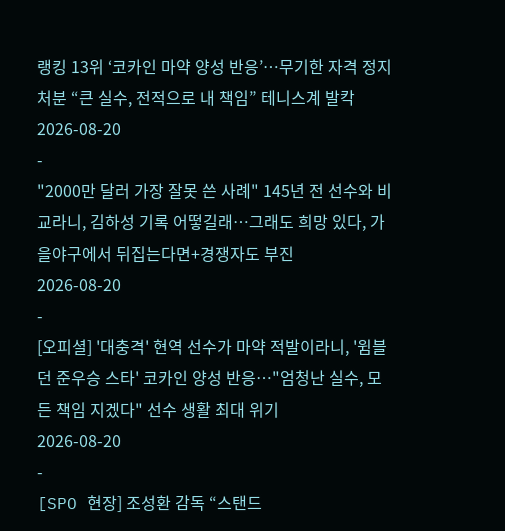랭킹 13위 ‘코카인 마약 양성 반응’…무기한 자격 정지 처분 “큰 실수, 전적으로 내 책임” 테니스계 발칵
2026-08-20
-
"2000만 달러 가장 잘못 쓴 사례" 145년 전 선수와 비교라니, 김하성 기록 어떻길래…그래도 희망 있다, 가을야구에서 뒤집는다면+경쟁자도 부진
2026-08-20
-
[오피셜] '대충격' 현역 선수가 마약 적발이라니, '윔블던 준우승 스타' 코카인 양성 반응…"엄청난 실수, 모든 책임 지겠다" 선수 생활 최대 위기
2026-08-20
-
[SPO 현장] 조성환 감독 “스탠드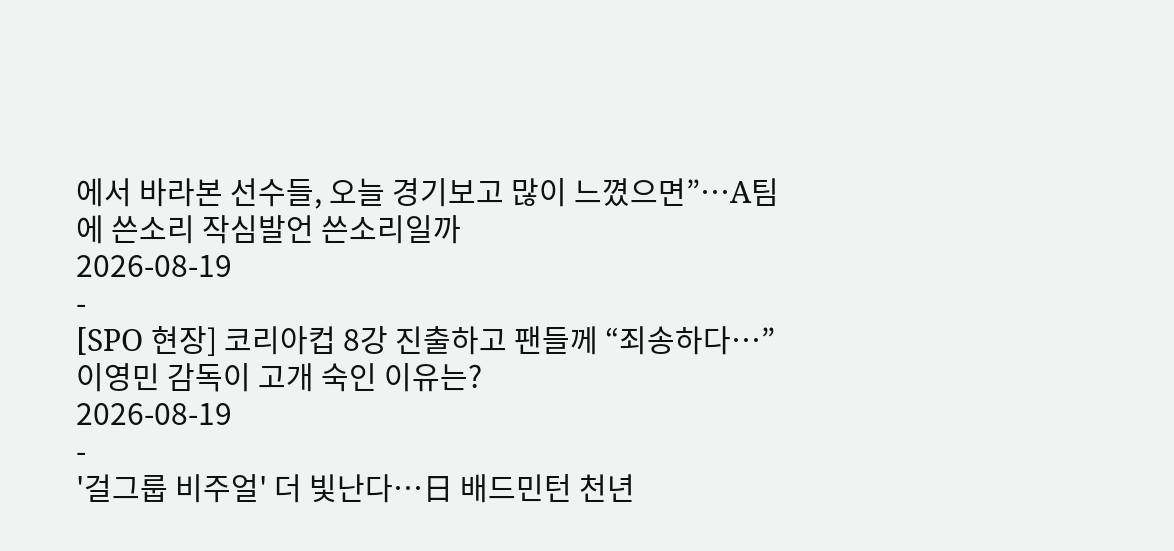에서 바라본 선수들, 오늘 경기보고 많이 느꼈으면”…A팀에 쓴소리 작심발언 쓴소리일까
2026-08-19
-
[SPO 현장] 코리아컵 8강 진출하고 팬들께 “죄송하다…” 이영민 감독이 고개 숙인 이유는?
2026-08-19
-
'걸그룹 비주얼' 더 빛난다…日 배드민턴 천년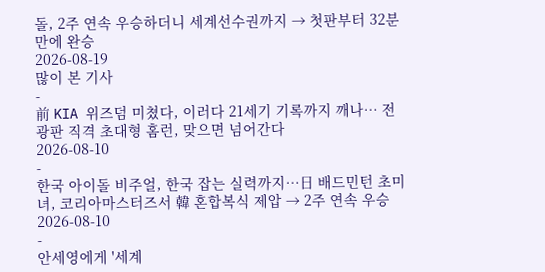돌, 2주 연속 우승하더니 세계선수권까지 → 첫판부터 32분 만에 완승
2026-08-19
많이 본 기사
-
前 KIA 위즈덤 미쳤다, 이러다 21세기 기록까지 깨나… 전광판 직격 초대형 홈런, 맞으면 넘어간다
2026-08-10
-
한국 아이돌 비주얼, 한국 잡는 실력까지…日 배드민턴 초미녀, 코리아마스터즈서 韓 혼합복식 제압 → 2주 연속 우승
2026-08-10
-
안세영에게 '세계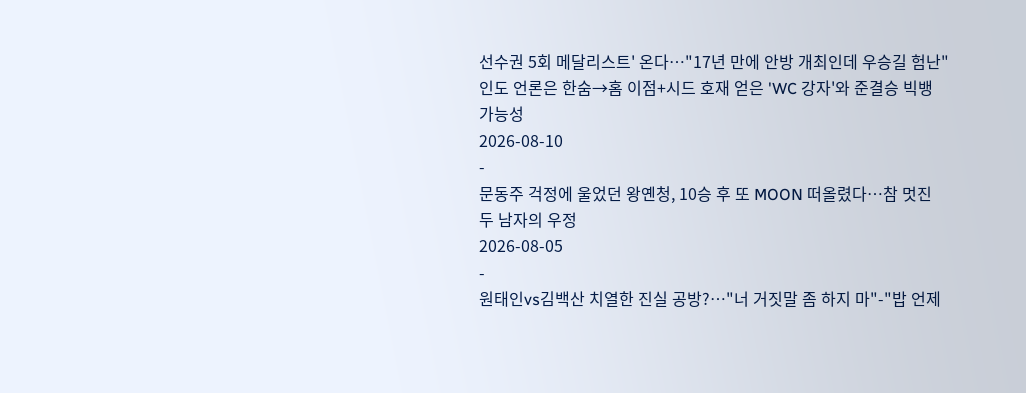선수권 5회 메달리스트' 온다…"17년 만에 안방 개최인데 우승길 험난" 인도 언론은 한숨→홈 이점+시드 호재 얻은 'WC 강자'와 준결승 빅뱅 가능성
2026-08-10
-
문동주 걱정에 울었던 왕옌청, 10승 후 또 MOON 떠올렸다…참 멋진 두 남자의 우정
2026-08-05
-
원태인vs김백산 치열한 진실 공방?…"너 거짓말 좀 하지 마"-"밥 언제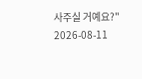사주실 거예요?"
2026-08-11